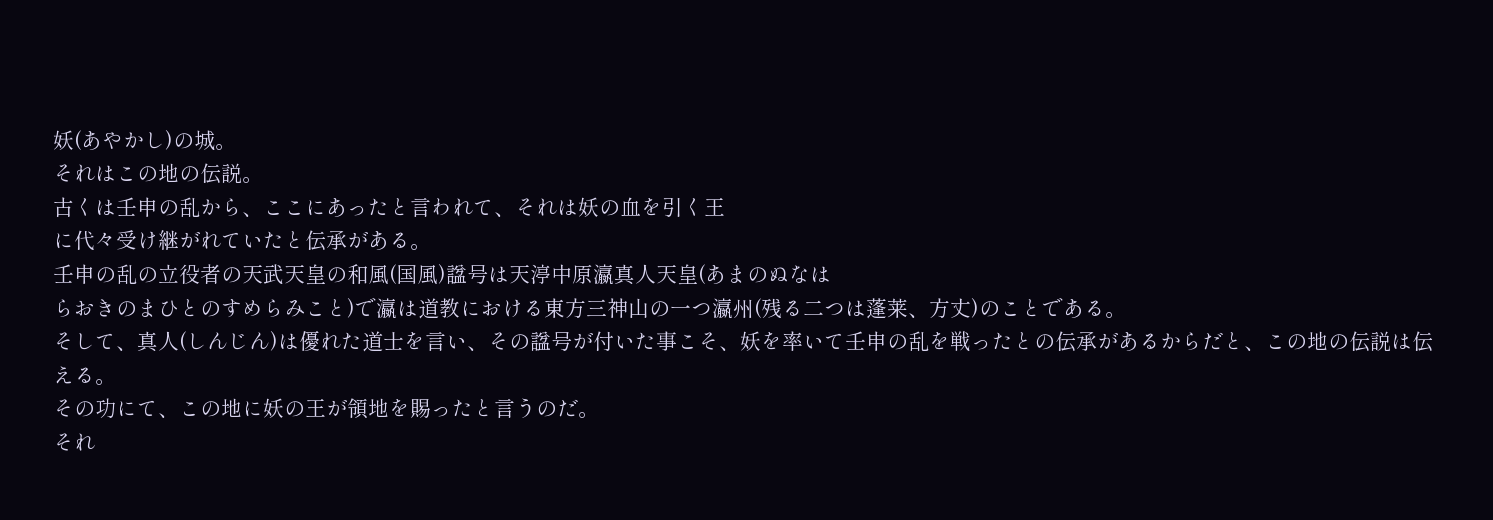妖(あやかし)の城。
それはこの地の伝説。
古くは壬申の乱から、ここにあったと言われて、それは妖の血を引く王
に代々受け継がれていたと伝承がある。
壬申の乱の立役者の天武天皇の和風(国風)諡号は天渟中原瀛真人天皇(あまのぬなは
らおきのまひとのすめらみこと)で瀛は道教における東方三神山の一つ瀛州(残る二つは蓬莱、方丈)のことである。
そして、真人(しんじん)は優れた道士を言い、その諡号が付いた事こそ、妖を率いて壬申の乱を戦ったとの伝承があるからだと、この地の伝説は伝える。
その功にて、この地に妖の王が領地を賜ったと言うのだ。
それ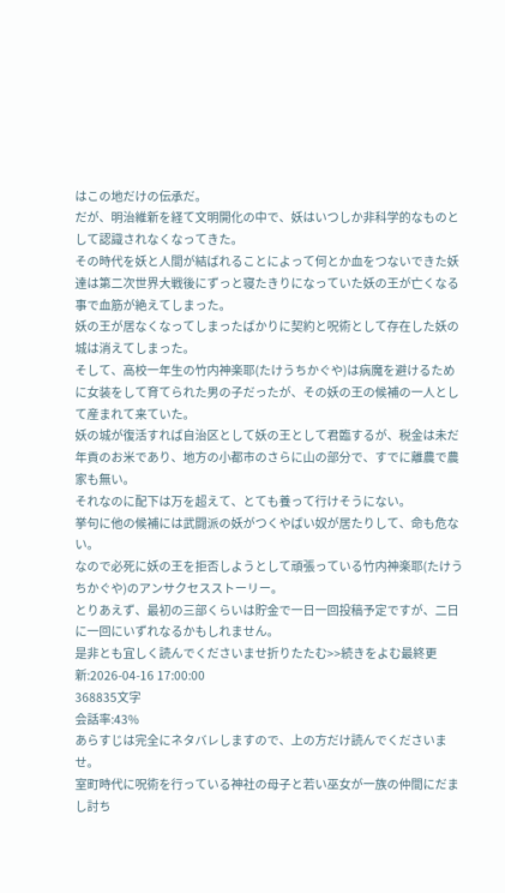はこの地だけの伝承だ。
だが、明治維新を経て文明開化の中で、妖はいつしか非科学的なものとして認識されなくなってきた。
その時代を妖と人間が結ばれることによって何とか血をつないできた妖達は第二次世界大戦後にずっと寝たきりになっていた妖の王が亡くなる事で血筋が絶えてしまった。
妖の王が居なくなってしまったばかりに契約と呪術として存在した妖の城は消えてしまった。
そして、高校一年生の竹内神楽耶(たけうちかぐや)は病魔を避けるために女装をして育てられた男の子だったが、その妖の王の候補の一人として産まれて来ていた。
妖の城が復活すれば自治区として妖の王として君臨するが、税金は未だ年貢のお米であり、地方の小都市のさらに山の部分で、すでに離農で農家も無い。
それなのに配下は万を超えて、とても養って行けそうにない。
挙句に他の候補には武闘派の妖がつくやばい奴が居たりして、命も危ない。
なので必死に妖の王を拒否しようとして頑張っている竹内神楽耶(たけうちかぐや)のアンサクセスストーリー。
とりあえず、最初の三部くらいは貯金で一日一回投稿予定ですが、二日に一回にいずれなるかもしれません。
是非とも宜しく読んでくださいませ折りたたむ>>続きをよむ最終更新:2026-04-16 17:00:00
368835文字
会話率:43%
あらすじは完全にネタバレしますので、上の方だけ読んでくださいませ。
室町時代に呪術を行っている神社の母子と若い巫女が一族の仲間にだまし討ち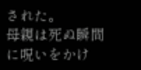された。
母親は死ぬ瞬間に呪いをかけ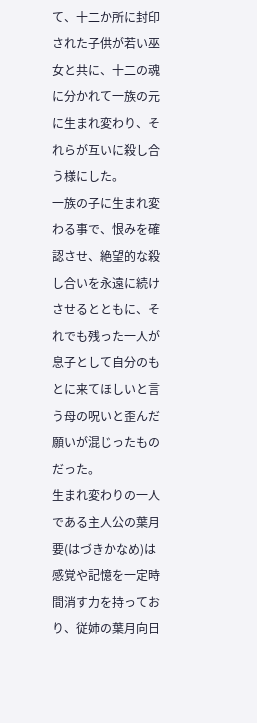て、十二か所に封印された子供が若い巫女と共に、十二の魂
に分かれて一族の元に生まれ変わり、それらが互いに殺し合う様にした。
一族の子に生まれ変わる事で、恨みを確認させ、絶望的な殺し合いを永遠に続けさせるとともに、それでも残った一人が息子として自分のもとに来てほしいと言う母の呪いと歪んだ願いが混じったものだった。
生まれ変わりの一人である主人公の葉月要(はづきかなめ)は感覚や記憶を一定時間消す力を持っており、従姉の葉月向日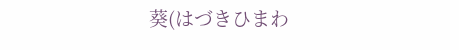葵(はづきひまわ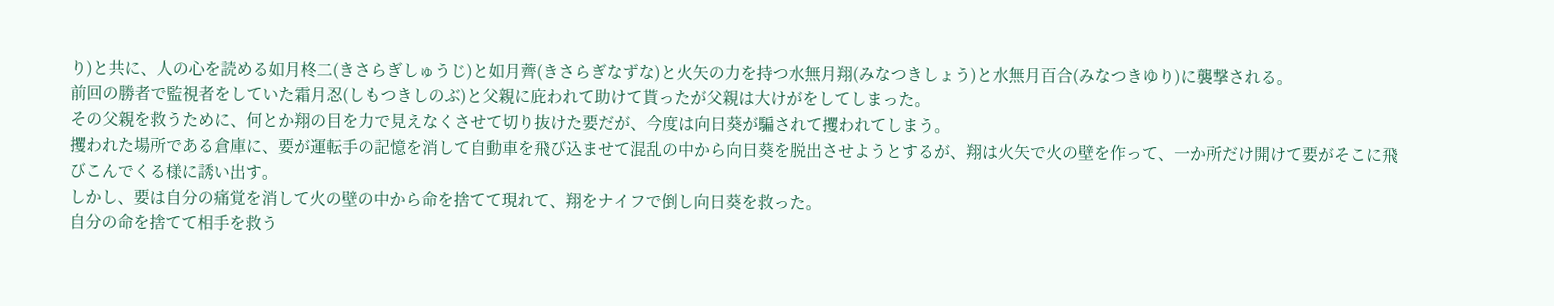り)と共に、人の心を読める如月柊二(きさらぎしゅうじ)と如月薺(きさらぎなずな)と火矢の力を持つ水無月翔(みなつきしょう)と水無月百合(みなつきゆり)に襲撃される。
前回の勝者で監視者をしていた霜月忍(しもつきしのぶ)と父親に庇われて助けて貰ったが父親は大けがをしてしまった。
その父親を救うために、何とか翔の目を力で見えなくさせて切り抜けた要だが、今度は向日葵が騙されて攫われてしまう。
攫われた場所である倉庫に、要が運転手の記憶を消して自動車を飛び込ませて混乱の中から向日葵を脱出させようとするが、翔は火矢で火の壁を作って、一か所だけ開けて要がそこに飛びこんでくる様に誘い出す。
しかし、要は自分の痛覚を消して火の壁の中から命を捨てて現れて、翔をナイフで倒し向日葵を救った。
自分の命を捨てて相手を救う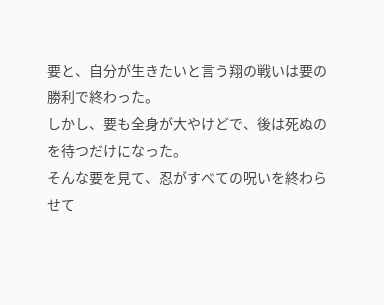要と、自分が生きたいと言う翔の戦いは要の勝利で終わった。
しかし、要も全身が大やけどで、後は死ぬのを待つだけになった。
そんな要を見て、忍がすべての呪いを終わらせて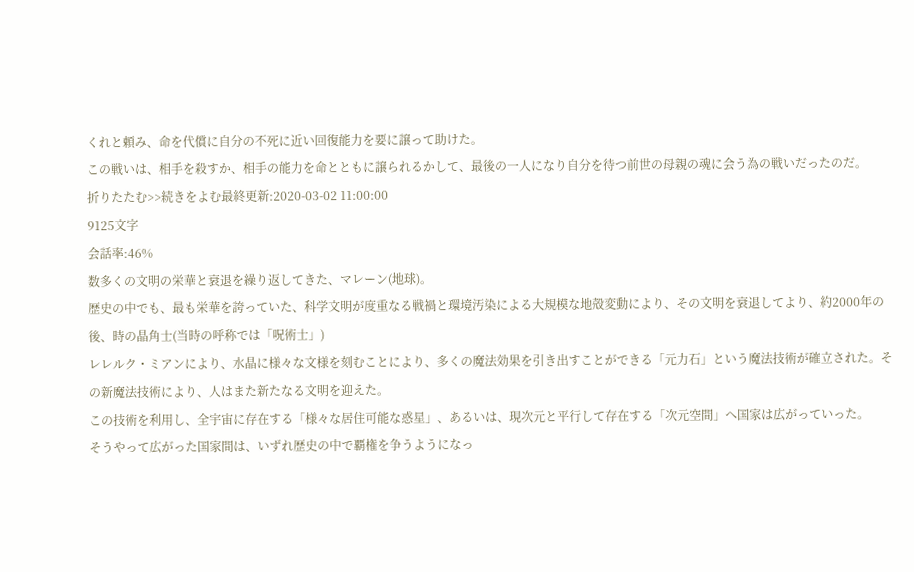くれと頼み、命を代償に自分の不死に近い回復能力を要に譲って助けた。
この戦いは、相手を殺すか、相手の能力を命とともに譲られるかして、最後の一人になり自分を待つ前世の母親の魂に会う為の戦いだったのだ。
折りたたむ>>続きをよむ最終更新:2020-03-02 11:00:00
9125文字
会話率:46%
数多くの文明の栄華と衰退を繰り返してきた、マレーン(地球)。
歴史の中でも、最も栄華を誇っていた、科学文明が度重なる戦禍と環境汚染による大規模な地殻変動により、その文明を衰退してより、約2000年の後、時の晶角士(当時の呼称では「呪術士」)
レレルク・ミアンにより、水晶に様々な文様を刻むことにより、多くの魔法効果を引き出すことができる「元力石」という魔法技術が確立された。その新魔法技術により、人はまた新たなる文明を迎えた。
この技術を利用し、全宇宙に存在する「様々な居住可能な惑星」、あるいは、現次元と平行して存在する「次元空間」へ国家は広がっていった。
そうやって広がった国家間は、いずれ歴史の中で覇権を争うようになっ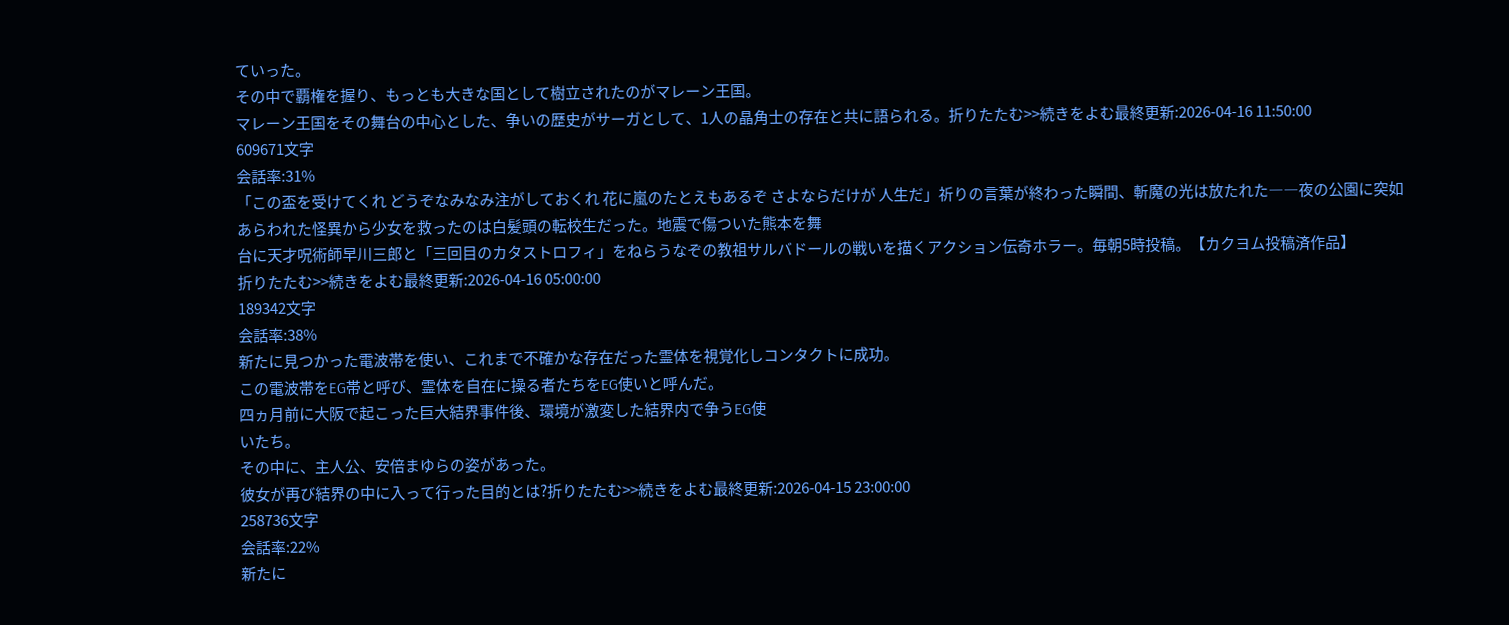ていった。
その中で覇権を握り、もっとも大きな国として樹立されたのがマレーン王国。
マレーン王国をその舞台の中心とした、争いの歴史がサーガとして、1人の晶角士の存在と共に語られる。折りたたむ>>続きをよむ最終更新:2026-04-16 11:50:00
609671文字
会話率:31%
「この盃を受けてくれ どうぞなみなみ注がしておくれ 花に嵐のたとえもあるぞ さよならだけが 人生だ」祈りの言葉が終わった瞬間、斬魔の光は放たれた――夜の公園に突如あらわれた怪異から少女を救ったのは白髪頭の転校生だった。地震で傷ついた熊本を舞
台に天才呪術師早川三郎と「三回目のカタストロフィ」をねらうなぞの教祖サルバドールの戦いを描くアクション伝奇ホラー。毎朝5時投稿。【カクヨム投稿済作品】
折りたたむ>>続きをよむ最終更新:2026-04-16 05:00:00
189342文字
会話率:38%
新たに見つかった電波帯を使い、これまで不確かな存在だった霊体を視覚化しコンタクトに成功。
この電波帯をEG帯と呼び、霊体を自在に操る者たちをEG使いと呼んだ。
四ヵ月前に大阪で起こった巨大結界事件後、環境が激変した結界内で争うEG使
いたち。
その中に、主人公、安倍まゆらの姿があった。
彼女が再び結界の中に入って行った目的とは?折りたたむ>>続きをよむ最終更新:2026-04-15 23:00:00
258736文字
会話率:22%
新たに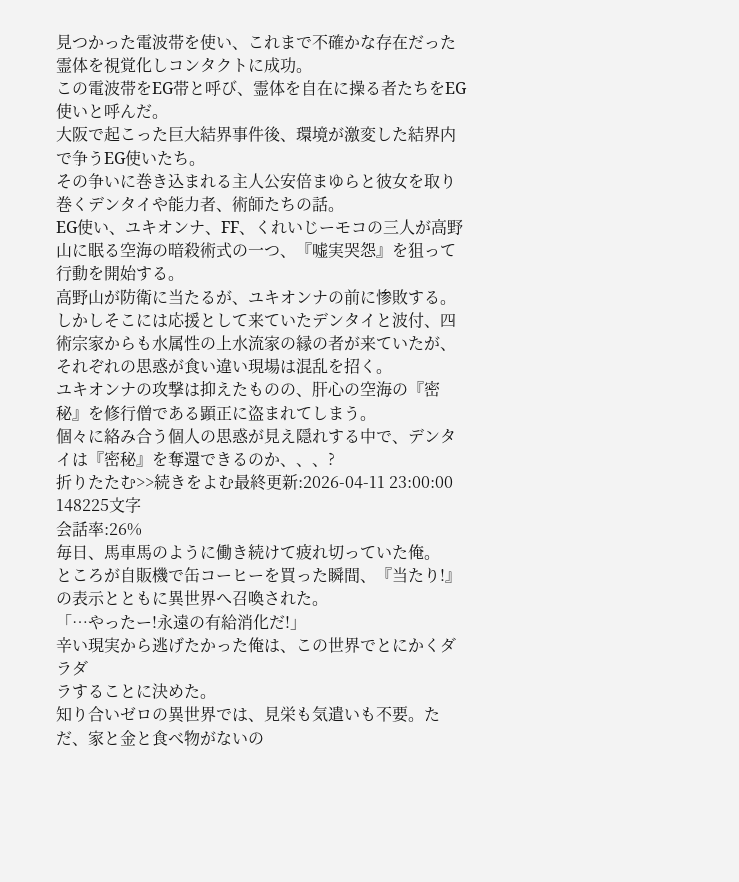見つかった電波帯を使い、これまで不確かな存在だった霊体を視覚化しコンタクトに成功。
この電波帯をEG帯と呼び、霊体を自在に操る者たちをEG使いと呼んだ。
大阪で起こった巨大結界事件後、環境が激変した結界内で争うEG使いたち。
その争いに巻き込まれる主人公安倍まゆらと彼女を取り巻くデンタイや能力者、術師たちの話。
EG使い、ユキオンナ、FF、くれいじーモコの三人が高野山に眠る空海の暗殺術式の一つ、『嘘実哭怨』を狙って行動を開始する。
高野山が防衛に当たるが、ユキオンナの前に惨敗する。
しかしそこには応援として来ていたデンタイと波付、四術宗家からも水属性の上水流家の縁の者が来ていたが、それぞれの思惑が食い違い現場は混乱を招く。
ユキオンナの攻撃は抑えたものの、肝心の空海の『密秘』を修行僧である顕正に盗まれてしまう。
個々に絡み合う個人の思惑が見え隠れする中で、デンタイは『密秘』を奪還できるのか、、、?
折りたたむ>>続きをよむ最終更新:2026-04-11 23:00:00
148225文字
会話率:26%
毎日、馬車馬のように働き続けて疲れ切っていた俺。
ところが自販機で缶コーヒーを買った瞬間、『当たり!』の表示とともに異世界へ召喚された。
「…やったー!永遠の有給消化だ!」
辛い現実から逃げたかった俺は、この世界でとにかくダラダ
ラすることに決めた。
知り合いゼロの異世界では、見栄も気遣いも不要。ただ、家と金と食べ物がないの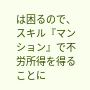は困るので、スキル『マンション』で不労所得を得ることに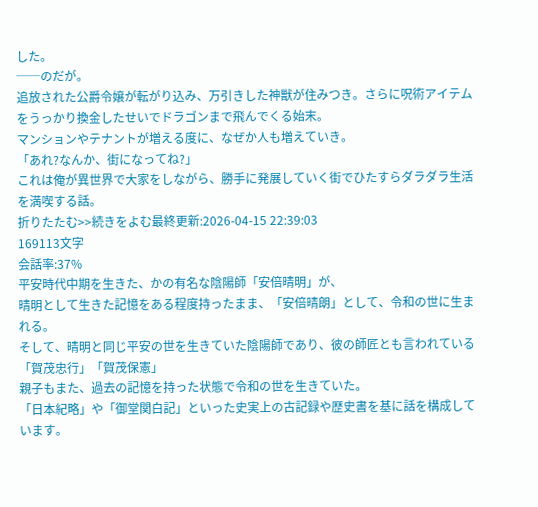した。
──のだが。
追放された公爵令嬢が転がり込み、万引きした神獣が住みつき。さらに呪術アイテムをうっかり換金したせいでドラゴンまで飛んでくる始末。
マンションやテナントが増える度に、なぜか人も増えていき。
「あれ?なんか、街になってね?」
これは俺が異世界で大家をしながら、勝手に発展していく街でひたすらダラダラ生活を満喫する話。
折りたたむ>>続きをよむ最終更新:2026-04-15 22:39:03
169113文字
会話率:37%
平安時代中期を生きた、かの有名な陰陽師「安倍晴明」が、
晴明として生きた記憶をある程度持ったまま、「安倍晴朗」として、令和の世に生まれる。
そして、晴明と同じ平安の世を生きていた陰陽師であり、彼の師匠とも言われている「賀茂忠行」「賀茂保憲」
親子もまた、過去の記憶を持った状態で令和の世を生きていた。
「日本紀略」や「御堂関白記」といった史実上の古記録や歴史書を基に話を構成しています。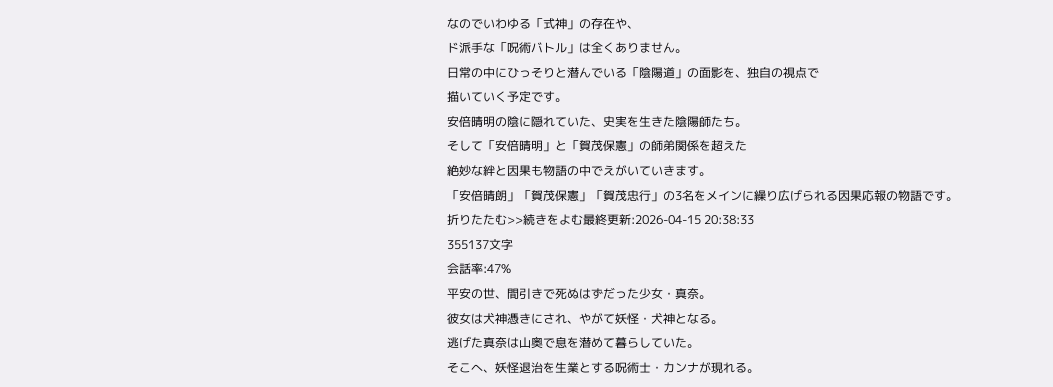なのでいわゆる「式神」の存在や、
ド派手な「呪術バトル」は全くありません。
日常の中にひっそりと潜んでいる「陰陽道」の面影を、独自の視点で
描いていく予定です。
安倍晴明の陰に隠れていた、史実を生きた陰陽師たち。
そして「安倍晴明」と「賀茂保憲」の師弟関係を超えた
絶妙な絆と因果も物語の中でえがいていきます。
「安倍晴朗」「賀茂保憲」「賀茂忠行」の3名をメインに繰り広げられる因果応報の物語です。
折りたたむ>>続きをよむ最終更新:2026-04-15 20:38:33
355137文字
会話率:47%
平安の世、間引きで死ぬはずだった少女・真奈。
彼女は犬神憑きにされ、やがて妖怪・犬神となる。
逃げた真奈は山奥で息を潜めて暮らしていた。
そこへ、妖怪退治を生業とする呪術士・カンナが現れる。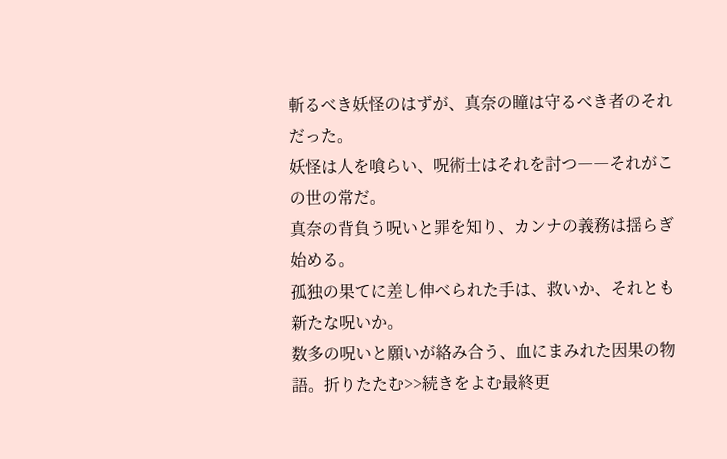斬るべき妖怪のはずが、真奈の瞳は守るべき者のそれ
だった。
妖怪は人を喰らい、呪術士はそれを討つ――それがこの世の常だ。
真奈の背負う呪いと罪を知り、カンナの義務は揺らぎ始める。
孤独の果てに差し伸べられた手は、救いか、それとも新たな呪いか。
数多の呪いと願いが絡み合う、血にまみれた因果の物語。折りたたむ>>続きをよむ最終更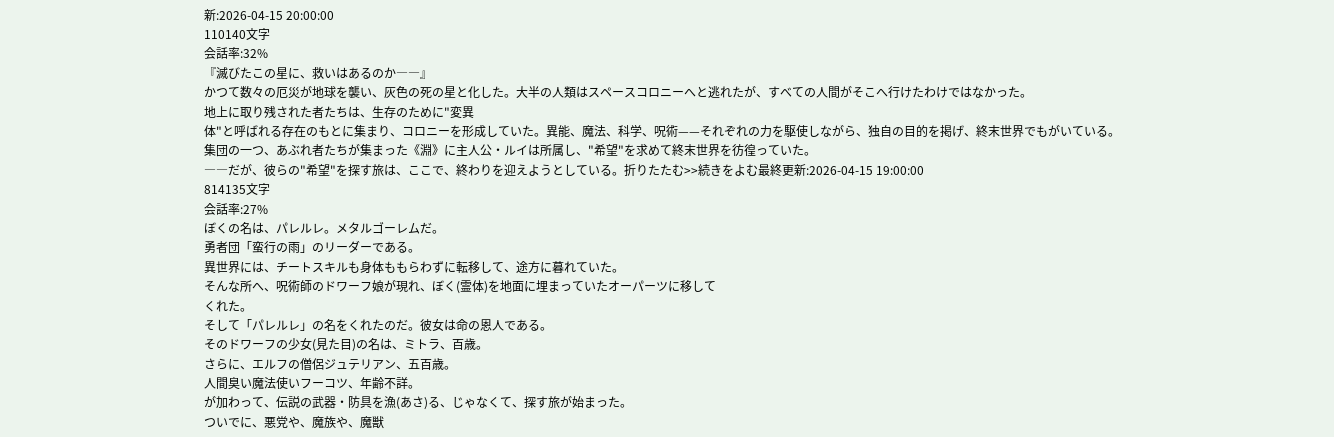新:2026-04-15 20:00:00
110140文字
会話率:32%
『滅びたこの星に、救いはあるのか――』
かつて数々の厄災が地球を襲い、灰色の死の星と化した。大半の人類はスペースコロニーへと逃れたが、すべての人間がそこへ行けたわけではなかった。
地上に取り残された者たちは、生存のために"変異
体"と呼ばれる存在のもとに集まり、コロニーを形成していた。異能、魔法、科学、呪術——それぞれの力を駆使しながら、独自の目的を掲げ、終末世界でもがいている。
集団の一つ、あぶれ者たちが集まった《淵》に主人公・ルイは所属し、"希望"を求めて終末世界を彷徨っていた。
――だが、彼らの"希望"を探す旅は、ここで、終わりを迎えようとしている。折りたたむ>>続きをよむ最終更新:2026-04-15 19:00:00
814135文字
会話率:27%
ぼくの名は、パレルレ。メタルゴーレムだ。
勇者団「蛮行の雨」のリーダーである。
異世界には、チートスキルも身体ももらわずに転移して、途方に暮れていた。
そんな所へ、呪術師のドワーフ娘が現れ、ぼく(霊体)を地面に埋まっていたオーパーツに移して
くれた。
そして「パレルレ」の名をくれたのだ。彼女は命の恩人である。
そのドワーフの少女(見た目)の名は、ミトラ、百歳。
さらに、エルフの僧侶ジュテリアン、五百歳。
人間臭い魔法使いフーコツ、年齢不詳。
が加わって、伝説の武器・防具を漁(あさ)る、じゃなくて、探す旅が始まった。
ついでに、悪党や、魔族や、魔獣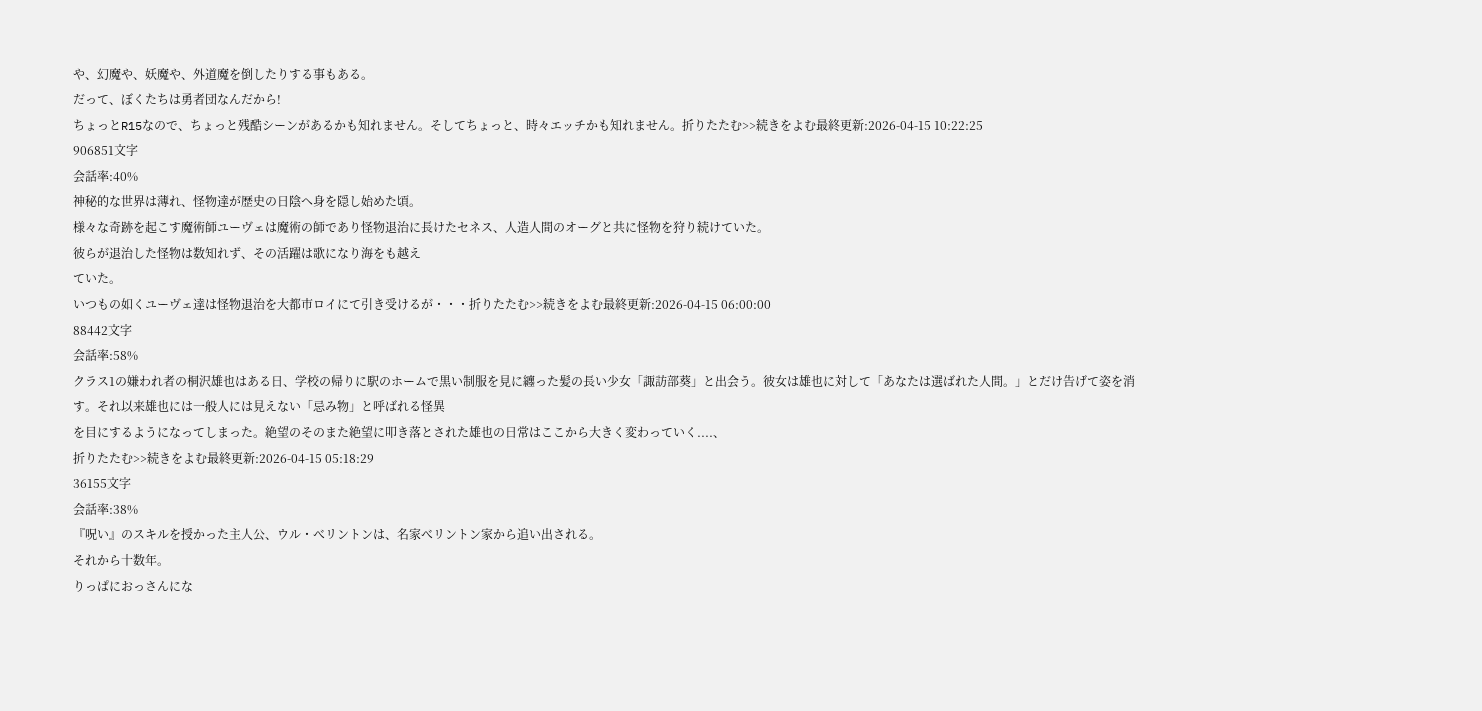や、幻魔や、妖魔や、外道魔を倒したりする事もある。
だって、ぼくたちは勇者団なんだから!
ちょっとR15なので、ちょっと残酷シーンがあるかも知れません。そしてちょっと、時々エッチかも知れません。折りたたむ>>続きをよむ最終更新:2026-04-15 10:22:25
906851文字
会話率:40%
神秘的な世界は薄れ、怪物達が歴史の日陰へ身を隠し始めた頃。
様々な奇跡を起こす魔術師ユーヴェは魔術の師であり怪物退治に長けたセネス、人造人間のオーグと共に怪物を狩り続けていた。
彼らが退治した怪物は数知れず、その活躍は歌になり海をも越え
ていた。
いつもの如くユーヴェ達は怪物退治を大都市ロイにて引き受けるが・・・折りたたむ>>続きをよむ最終更新:2026-04-15 06:00:00
88442文字
会話率:58%
クラス1の嫌われ者の桐沢雄也はある日、学校の帰りに駅のホームで黒い制服を見に纏った髪の長い少女「諏訪部葵」と出会う。彼女は雄也に対して「あなたは選ばれた人間。」とだけ告げて姿を消す。それ以来雄也には一般人には見えない「忌み物」と呼ばれる怪異
を目にするようになってしまった。絶望のそのまた絶望に叩き落とされた雄也の日常はここから大きく変わっていく....、
折りたたむ>>続きをよむ最終更新:2026-04-15 05:18:29
36155文字
会話率:38%
『呪い』のスキルを授かった主人公、ウル・べリントンは、名家べリントン家から追い出される。
それから十数年。
りっぱにおっさんにな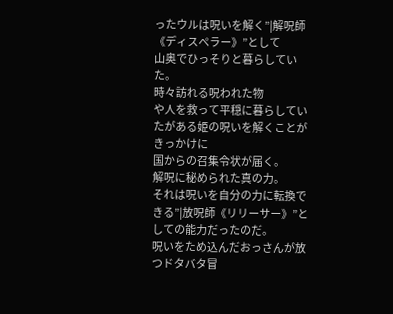ったウルは呪いを解く”|解呪師《ディスぺラー》”として
山奥でひっそりと暮らしていた。
時々訪れる呪われた物
や人を救って平穏に暮らしていたがある姫の呪いを解くことがきっかけに
国からの召集令状が届く。
解呪に秘められた真の力。
それは呪いを自分の力に転換できる”|放呪師《リリーサー》”としての能力だったのだ。
呪いをため込んだおっさんが放つドタバタ冒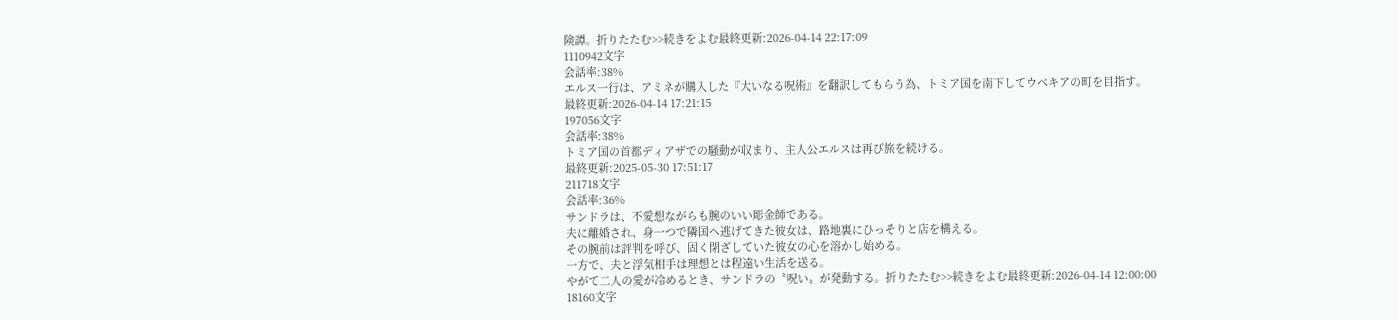険譚。折りたたむ>>続きをよむ最終更新:2026-04-14 22:17:09
1110942文字
会話率:38%
エルス一行は、アミネが購入した『大いなる呪術』を翻訳してもらう為、トミア国を南下してウベキアの町を目指す。
最終更新:2026-04-14 17:21:15
197056文字
会話率:38%
トミア国の首都ディアザでの騒動が収まり、主人公エルスは再び旅を続ける。
最終更新:2025-05-30 17:51:17
211718文字
会話率:36%
サンドラは、不愛想ながらも腕のいい彫金師である。
夫に離婚され、身一つで隣国へ逃げてきた彼女は、路地裏にひっそりと店を構える。
その腕前は評判を呼び、固く閉ざしていた彼女の心を溶かし始める。
一方で、夫と浮気相手は理想とは程遠い生活を送る。
やがて二人の愛が冷めるとき、サンドラの〝呪い〟が発動する。折りたたむ>>続きをよむ最終更新:2026-04-14 12:00:00
18160文字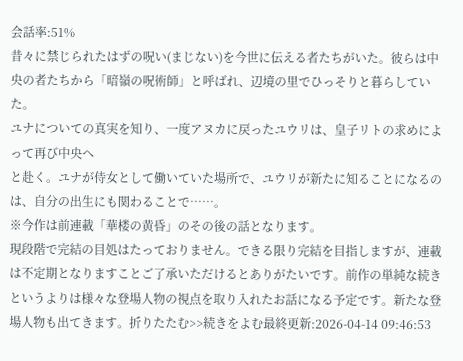会話率:51%
昔々に禁じられたはずの呪い(まじない)を今世に伝える者たちがいた。彼らは中央の者たちから「暗嶺の呪術師」と呼ばれ、辺境の里でひっそりと暮らしていた。
ユナについての真実を知り、一度アヌカに戻ったユウリは、皇子リトの求めによって再び中央へ
と赴く。ユナが侍女として働いていた場所で、ユウリが新たに知ることになるのは、自分の出生にも関わることで……。
※今作は前連載「華楼の黄昏」のその後の話となります。
現段階で完結の目処はたっておりません。できる限り完結を目指しますが、連載は不定期となりますことご了承いただけるとありがたいです。前作の単純な続きというよりは様々な登場人物の視点を取り入れたお話になる予定です。新たな登場人物も出てきます。折りたたむ>>続きをよむ最終更新:2026-04-14 09:46:53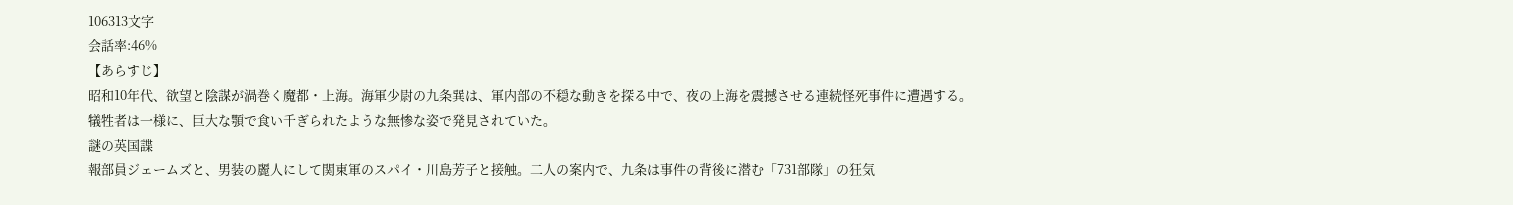106313文字
会話率:46%
【あらすじ】
昭和10年代、欲望と陰謀が渦巻く魔都・上海。海軍少尉の九条巽は、軍内部の不穏な動きを探る中で、夜の上海を震撼させる連続怪死事件に遭遇する。犠牲者は一様に、巨大な顎で食い千ぎられたような無惨な姿で発見されていた。
謎の英国諜
報部員ジェームズと、男装の麗人にして関東軍のスパイ・川島芳子と接触。二人の案内で、九条は事件の背後に潜む「731部隊」の狂気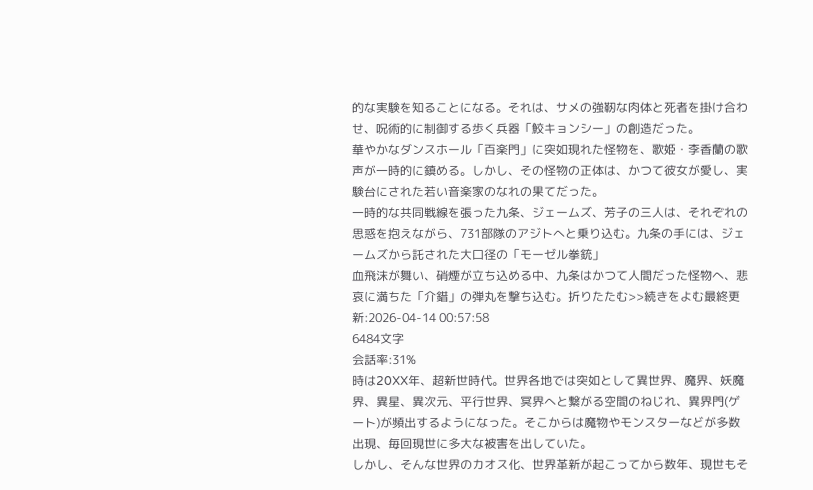的な実験を知ることになる。それは、サメの強靭な肉体と死者を掛け合わせ、呪術的に制御する歩く兵器「鮫キョンシー」の創造だった。
華やかなダンスホール「百楽門」に突如現れた怪物を、歌姫・李香蘭の歌声が一時的に鎮める。しかし、その怪物の正体は、かつて彼女が愛し、実験台にされた若い音楽家のなれの果てだった。
一時的な共同戦線を張った九条、ジェームズ、芳子の三人は、それぞれの思惑を抱えながら、731部隊のアジトへと乗り込む。九条の手には、ジェームズから託された大口径の「モーゼル拳銃」
血飛沫が舞い、硝煙が立ち込める中、九条はかつて人間だった怪物へ、悲哀に満ちた「介錯」の弾丸を撃ち込む。折りたたむ>>続きをよむ最終更新:2026-04-14 00:57:58
6484文字
会話率:31%
時は20XX年、超新世時代。世界各地では突如として異世界、魔界、妖魔界、異星、異次元、平行世界、冥界へと繋がる空間のねじれ、異界門(ゲート)が頻出するようになった。そこからは魔物やモンスターなどが多数出現、毎回現世に多大な被害を出していた。
しかし、そんな世界のカオス化、世界革新が起こってから数年、現世もそ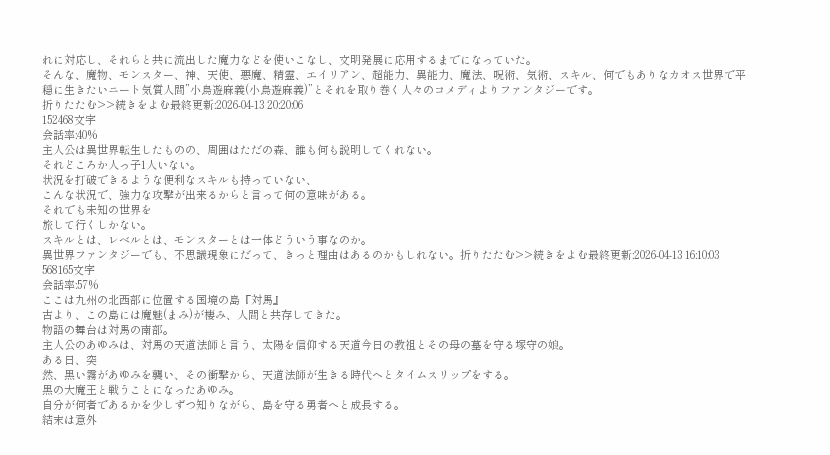れに対応し、それらと共に流出した魔力などを使いこなし、文明発展に応用するまでになっていた。
そんな、魔物、モンスター、神、天使、悪魔、精霊、エイリアン、超能力、異能力、魔法、呪術、気術、スキル、何でもありなカオス世界で平穏に生きたいニート気質人間”小鳥遊麻義(小鳥遊麻義)”とそれを取り巻く人々のコメディよりファンタジーです。
折りたたむ>>続きをよむ最終更新:2026-04-13 20:20:06
152468文字
会話率:40%
主人公は異世界転生したものの、周囲はただの森、誰も何も説明してくれない。
それどころか人っ子1人いない。
状況を打破できるような便利なスキルも持っていない、
こんな状況で、強力な攻撃が出来るからと言って何の意味がある。
それでも未知の世界を
旅して行くしかない。
スキルとは、レベルとは、モンスターとは一体どういう事なのか。
異世界ファンタジーでも、不思議現象にだって、きっと理由はあるのかもしれない。折りたたむ>>続きをよむ最終更新:2026-04-13 16:10:03
568165文字
会話率:57%
ここは九州の北西部に位置する国境の島『対馬』
古より、この島には魔魅(まみ)が棲み、人間と共存してきた。
物語の舞台は対馬の南部。
主人公のあゆみは、対馬の天道法師と言う、太陽を信仰する天道今日の教祖とその母の墓を守る塚守の娘。
ある日、突
然、黒い霧があゆみを襲い、その衝撃から、天道法師が生きる時代へとタイムスリップをする。
黒の大魔王と戦うことになったあゆみ。
自分が何者であるかを少しずつ知りながら、島を守る勇者へと成長する。
結末は意外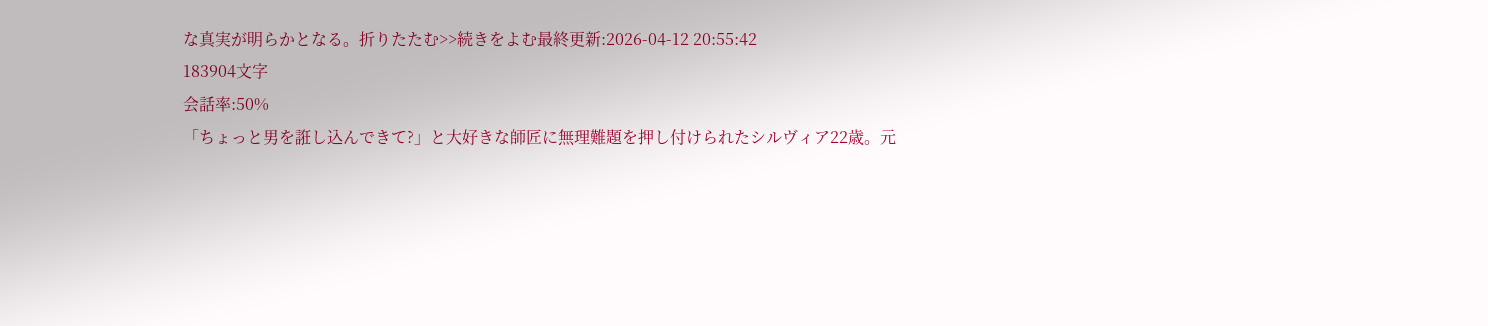な真実が明らかとなる。折りたたむ>>続きをよむ最終更新:2026-04-12 20:55:42
183904文字
会話率:50%
「ちょっと男を誑し込んできて?」と大好きな師匠に無理難題を押し付けられたシルヴィア22歳。元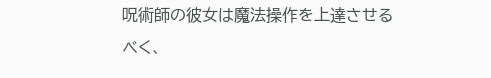呪術師の彼女は魔法操作を上達させるべく、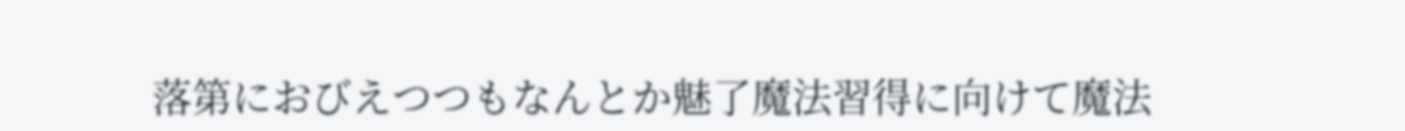落第におびえつつもなんとか魅了魔法習得に向けて魔法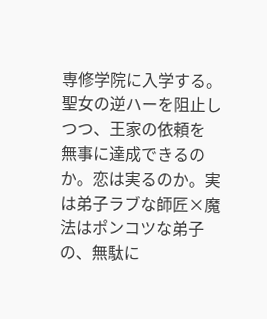専修学院に入学する。聖女の逆ハーを阻止しつつ、王家の依頼を
無事に達成できるのか。恋は実るのか。実は弟子ラブな師匠×魔法はポンコツな弟子の、無駄に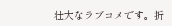壮大なラブコメです。折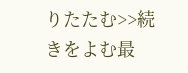りたたむ>>続きをよむ最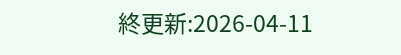終更新:2026-04-11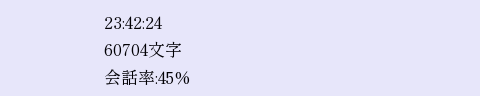23:42:24
60704文字
会話率:45%